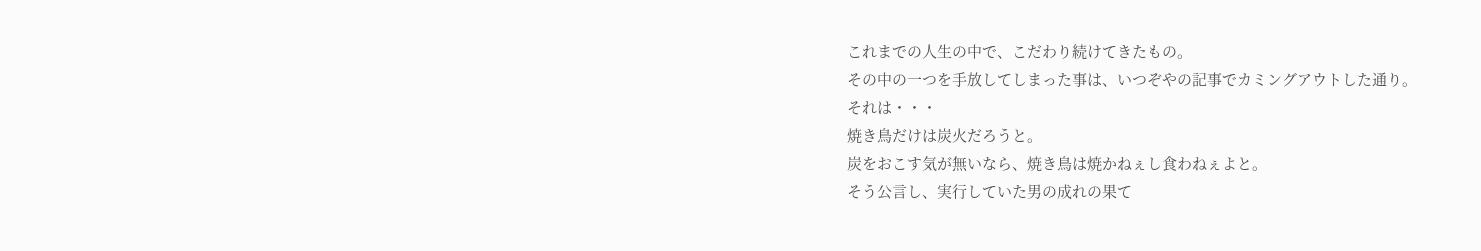これまでの人生の中で、こだわり続けてきたもの。
その中の一つを手放してしまった事は、いつぞやの記事でカミングアウトした通り。
それは・・・
焼き鳥だけは炭火だろうと。
炭をおこす気が無いなら、焼き鳥は焼かねぇし食わねぇよと。
そう公言し、実行していた男の成れの果て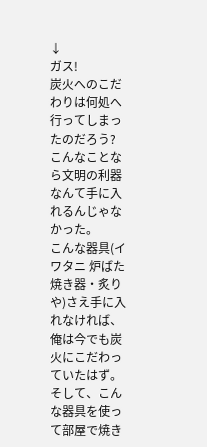↓
ガス!
炭火へのこだわりは何処へ行ってしまったのだろう?
こんなことなら文明の利器なんて手に入れるんじゃなかった。
こんな器具(イワタニ 炉ばた焼き器・炙りや)さえ手に入れなければ、俺は今でも炭火にこだわっていたはず。
そして、こんな器具を使って部屋で焼き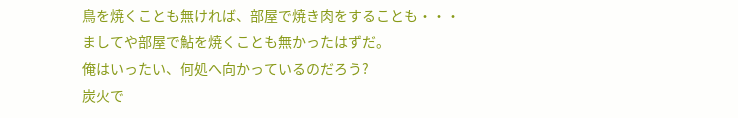鳥を焼くことも無ければ、部屋で焼き肉をすることも・・・
ましてや部屋で鮎を焼くことも無かったはずだ。
俺はいったい、何処へ向かっているのだろう?
炭火で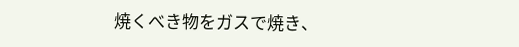焼くべき物をガスで焼き、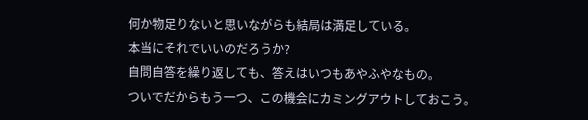何か物足りないと思いながらも結局は満足している。
本当にそれでいいのだろうか?
自問自答を繰り返しても、答えはいつもあやふやなもの。
ついでだからもう一つ、この機会にカミングアウトしておこう。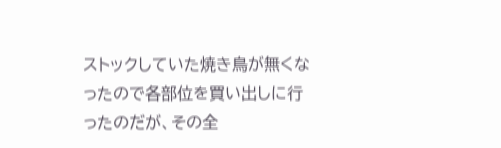ストックしていた焼き鳥が無くなったので各部位を買い出しに行ったのだが、その全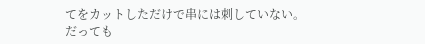てをカットしただけで串には刺していない。
だっても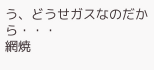う、どうせガスなのだから・・・
網焼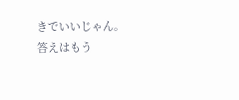きでいいじゃん。
答えはもう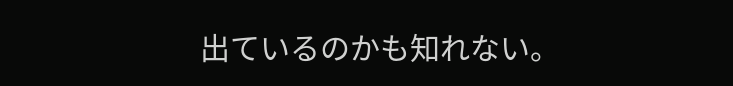出ているのかも知れない。